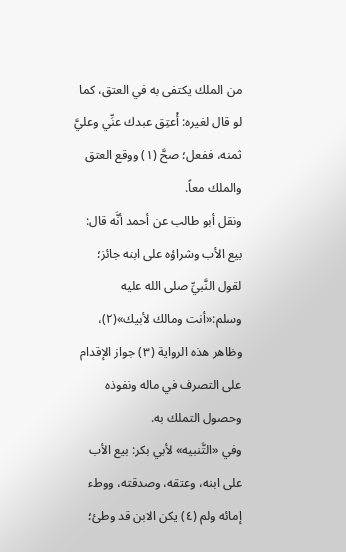من الملك يكتفى به في العتق، كما لو قال لغيره: أْعتِق عبدك عنِّي وعليَّ ثمنه، ففعل؛ صحَّ (١) ووقع العتق والملك معاً.
ونقل أبو طالب عن أحمد أنَّه قال: بيع الأب وشراؤه على ابنه جائز؛ لقول النَّبيِّ صلى الله عليه وسلم:«أنت ومالك لأبيك»(٢)، وظاهر هذه الرواية (٣) جواز الإقدام على التصرف في ماله ونفوذه وحصول التملك به.
وفي «التَّنبيه» لأبي بكر: بيع الأب على ابنه، وعتقه، وصدقته، ووطء إمائه ولم (٤) يكن الابن قد وطئ؛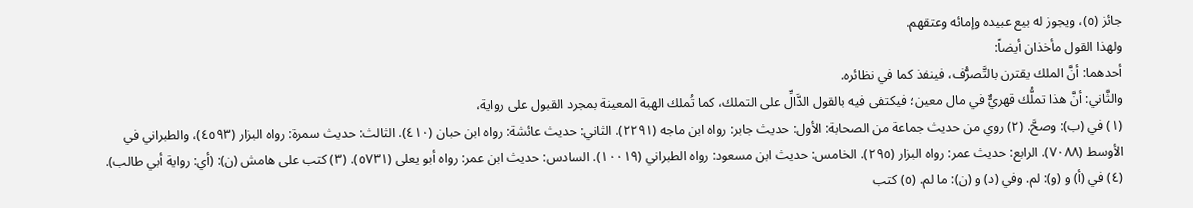جائز (٥)، ويجوز له بيع عبيده وإمائه وعتقهم.
ولهذا القول مأخذان أيضاً:
أحدهما: أنَّ الملك يقترن بالتَّصرُّف، فينفذ كما في نظائره.
والثَّاني: أنَّ هذا تملُّك قهريٌّ في مال معين؛ فيكتفى فيه بالقول الدَّالِّ على التملك، كما تُملك الهبة المعينة بمجرد القبول على رواية،
(١) في (ب): وصحَّ. (٢) روي من حديث جماعة من الصحابة: الأول: حديث جابر: رواه ابن ماجه (٢٢٩١). الثاني: حديث عائشة: رواه ابن حبان (٤١٠). الثالث: حديث سمرة: رواه البزار (٤٥٩٣)، والطبراني في الأوسط (٧٠٨٨). الرابع: حديث عمر: رواه البزار (٢٩٥). الخامس: حديث ابن مسعود: رواه الطبراني (١٠٠١٩). السادس: حديث ابن عمر: رواه أبو يعلى (٥٧٣١). (٣) كتب على هامش (ن): (أي: رواية أبي طالب). (٤) في (أ) و (و): لم. وفي (د) و (ن): ما لم. (٥) كتب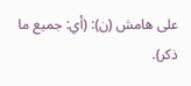على هامش (ن): (أي: جميع ما ذكر).